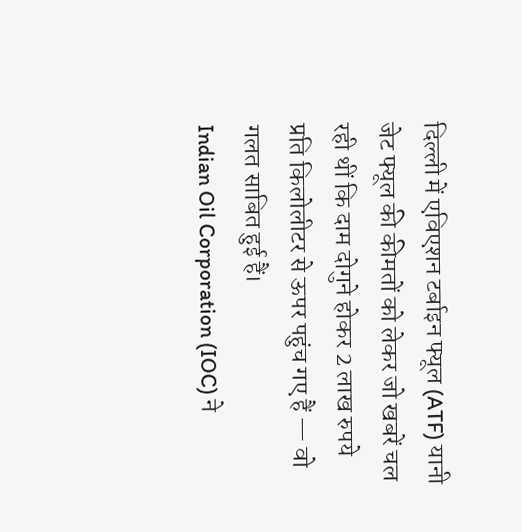दिल्ली में एविएशन टर्बाइन फ्यूल (ATF) यानी जेट फ्यूल की कीमतों को लेकर जो खबरें चल रही थीं कि दाम दोगुने होकर 2 लाख रुपये प्रति किलोलीटर से ऊपर पहुंच गए हैं — वो गलत साबित हुई हैं।
Indian Oil Corporation (IOC) ने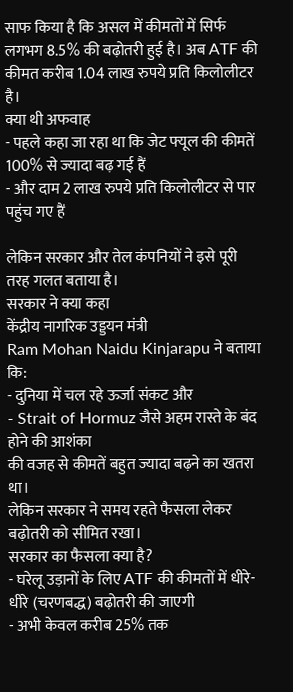साफ किया है कि असल में कीमतों में सिर्फ लगभग 8.5% की बढ़ोतरी हुई है। अब ATF की कीमत करीब 1.04 लाख रुपये प्रति किलोलीटर है।
क्या थी अफवाह
- पहले कहा जा रहा था कि जेट फ्यूल की कीमतें 100% से ज्यादा बढ़ गई हैं
- और दाम 2 लाख रुपये प्रति किलोलीटर से पार पहुंच गए हैं

लेकिन सरकार और तेल कंपनियों ने इसे पूरी तरह गलत बताया है।
सरकार ने क्या कहा
केंद्रीय नागरिक उड्डयन मंत्री
Ram Mohan Naidu Kinjarapu ने बताया कि:
- दुनिया में चल रहे ऊर्जा संकट और
- Strait of Hormuz जैसे अहम रास्ते के बंद होने की आशंका
की वजह से कीमतें बहुत ज्यादा बढ़ने का खतरा था।
लेकिन सरकार ने समय रहते फैसला लेकर बढ़ोतरी को सीमित रखा।
सरकार का फैसला क्या है?
- घरेलू उड़ानों के लिए ATF की कीमतों में धीरे-धीरे (चरणबद्ध) बढ़ोतरी की जाएगी
- अभी केवल करीब 25% तक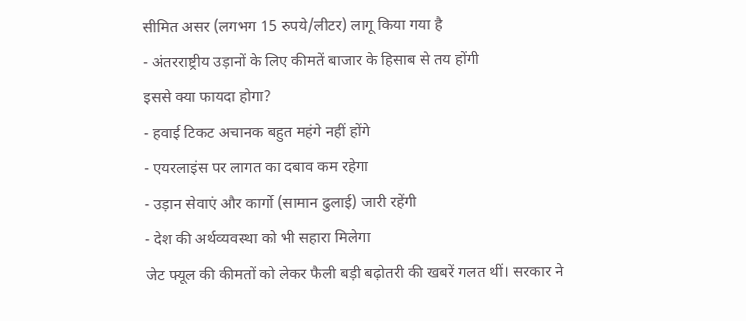सीमित असर (लगभग 15 रुपये/लीटर) लागू किया गया है
- अंतरराष्ट्रीय उड़ानों के लिए कीमतें बाजार के हिसाब से तय होंगी
इससे क्या फायदा होगा?
- हवाई टिकट अचानक बहुत महंगे नहीं होंगे
- एयरलाइंस पर लागत का दबाव कम रहेगा
- उड़ान सेवाएं और कार्गो (सामान ढुलाई) जारी रहेंगी
- देश की अर्थव्यवस्था को भी सहारा मिलेगा
जेट फ्यूल की कीमतों को लेकर फैली बड़ी बढ़ोतरी की खबरें गलत थीं। सरकार ने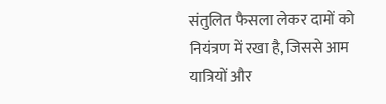संतुलित फैसला लेकर दामों को नियंत्रण में रखा है, जिससे आम यात्रियों और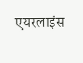एयरलाइंस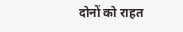दोनों को राहत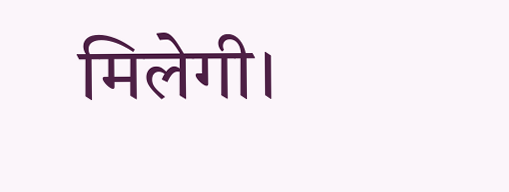मिलेगी।